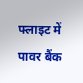फ्लाइट में पावर बैंक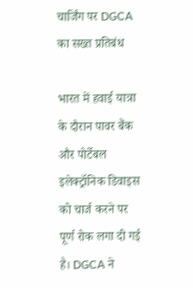चार्जिंग पर DGCA का सख्त प्रतिबंध

भारत में हवाई यात्रा के दौरान पावर बैंक और पोर्टेबल इलेक्ट्रॉनिक डिवाइस को चार्ज करने पर पूर्ण रोक लगा दी गई है। DGCA ने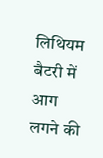लिथियम बैटरी में आग लगने की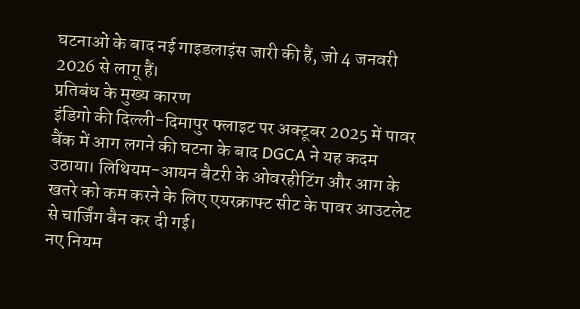घटनाओं के बाद नई गाइडलाइंस जारी की हैं, जो 4 जनवरी 2026 से लागू हैं।
प्रतिबंध के मुख्य कारण
इंडिगो की दिल्ली-दिमापुर फ्लाइट पर अक्टूबर 2025 में पावर बैंक में आग लगने की घटना के बाद DGCA ने यह कदम उठाया। लिथियम-आयन बैटरी के ओवरहीटिंग और आग के खतरे को कम करने के लिए एयरक्राफ्ट सीट के पावर आउटलेट से चार्जिंग बैन कर दी गई।
नए नियम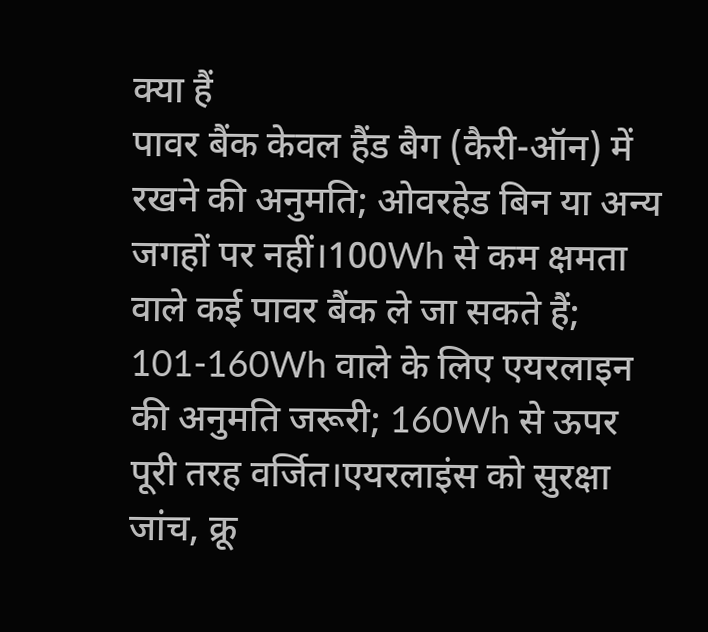क्या हैं
पावर बैंक केवल हैंड बैग (कैरी-ऑन) में रखने की अनुमति; ओवरहेड बिन या अन्य जगहों पर नहीं।100Wh से कम क्षमता वाले कई पावर बैंक ले जा सकते हैं; 101-160Wh वाले के लिए एयरलाइन की अनुमति जरूरी; 160Wh से ऊपर पूरी तरह वर्जित।एयरलाइंस को सुरक्षा जांच, क्रू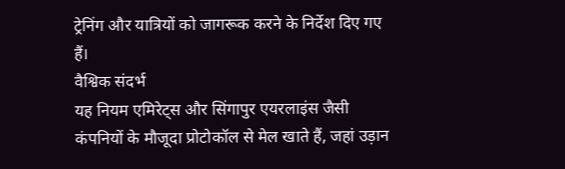ट्रेनिंग और यात्रियों को जागरूक करने के निर्देश दिए गए हैं।
वैश्विक संदर्भ
यह नियम एमिरेट्स और सिंगापुर एयरलाइंस जैसी कंपनियों के मौजूदा प्रोटोकॉल से मेल खाते हैं, जहां उड़ान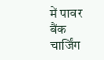में पावर बैंक चार्जिंग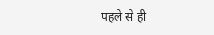पहले से ही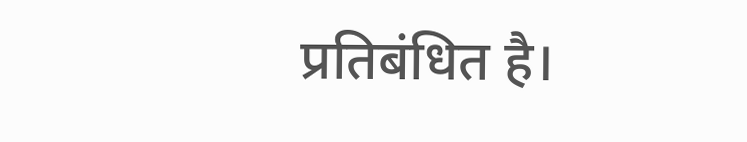प्रतिबंधित है।